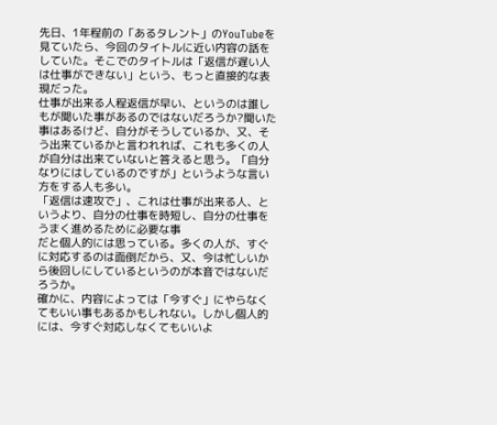先日、1年程前の「あるタレント」のYouTubeを見ていたら、今回のタイトルに近い内容の話をしていた。そこでのタイトルは「返信が遅い人は仕事ができない」という、もっと直接的な表現だった。
仕事が出来る人程返信が早い、というのは誰しもが聞いた事があるのではないだろうか?聞いた事はあるけど、自分がそうしているか、又、そう出来ているかと言われれば、これも多くの人が自分は出来ていないと答えると思う。「自分なりにはしているのですが」というような言い方をする人も多い。
「返信は速攻で」、これは仕事が出来る人、というより、自分の仕事を時短し、自分の仕事をうまく進めるために必要な事
だと個人的には思っている。多くの人が、すぐに対応するのは面倒だから、又、今は忙しいから後回しにしているというのが本音ではないだろうか。
確かに、内容によっては「今すぐ」にやらなくてもいい事もあるかもしれない。しかし個人的には、今すぐ対応しなくてもいいよ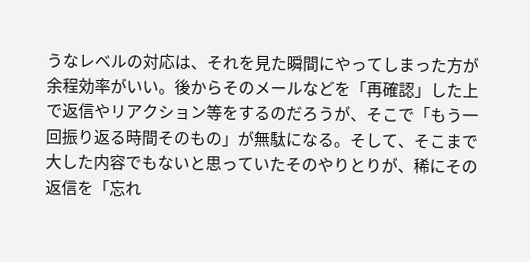うなレベルの対応は、それを見た瞬間にやってしまった方が余程効率がいい。後からそのメールなどを「再確認」した上で返信やリアクション等をするのだろうが、そこで「もう一回振り返る時間そのもの」が無駄になる。そして、そこまで大した内容でもないと思っていたそのやりとりが、稀にその返信を「忘れ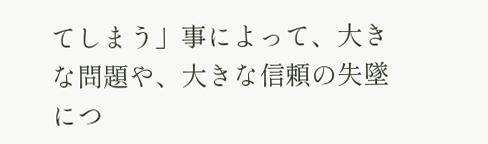てしまう」事によって、大きな問題や、大きな信頼の失墜につ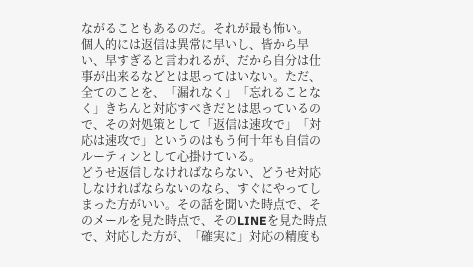ながることもあるのだ。それが最も怖い。
個人的には返信は異常に早いし、皆から早い、早すぎると言われるが、だから自分は仕事が出来るなどとは思ってはいない。ただ、全てのことを、「漏れなく」「忘れることなく」きちんと対応すべきだとは思っているので、その対処策として「返信は速攻で」「対応は速攻で」というのはもう何十年も自信のルーティンとして心掛けている。
どうせ返信しなければならない、どうせ対応しなければならないのなら、すぐにやってしまった方がいい。その話を聞いた時点で、そのメールを見た時点で、そのLINEを見た時点で、対応した方が、「確実に」対応の精度も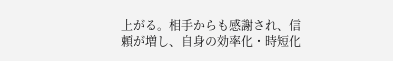上がる。相手からも感謝され、信頼が増し、自身の効率化・時短化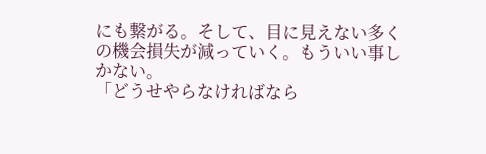にも繋がる。そして、目に見えない多くの機会損失が減っていく。もういい事しかない。
「どうせやらなければなら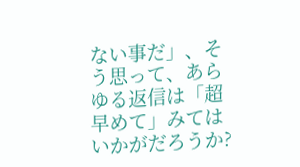ない事だ」、そう思って、あらゆる返信は「超早めて」みてはいかがだろうか?